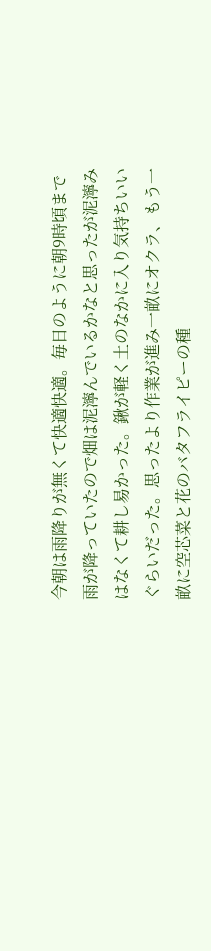今朝は雨降りが無くて快適快適。毎日のように朝9時頃まで雨が降っていたので畑は泥濘んでいるかなと思ったが泥濘みはなくて耕し易かった。鍬が軽く土のなかに入り気持ちいいぐらいだった。思ったより作業が進み一畝にオクラ、もう一畝に空芯菜と花のバタフライピーの種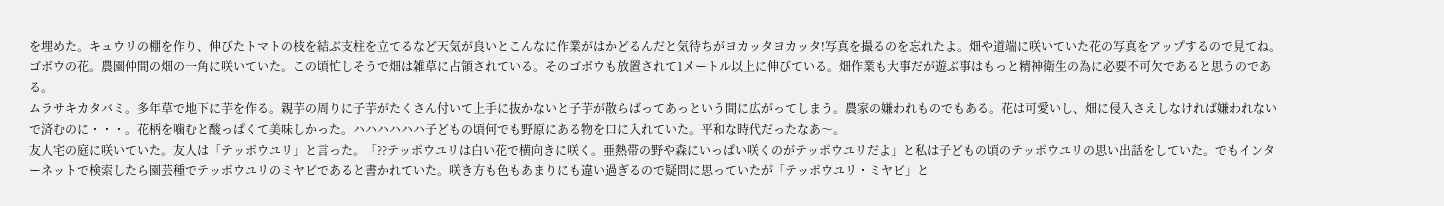を埋めた。キュウリの棚を作り、伸びたトマトの枝を結ぶ支柱を立てるなど天気が良いとこんなに作業がはかどるんだと気待ちがヨカッタヨカッタ!写真を撮るのを忘れたよ。畑や道端に咲いていた花の写真をアップするので見てね。
ゴボウの花。農園仲間の畑の一角に咲いていた。この頃忙しそうで畑は雑草に占領されている。そのゴボウも放置されて1メートル以上に伸びている。畑作業も大事だが遊ぶ事はもっと精神衛生の為に必要不可欠であると思うのである。
ムラサキカタバミ。多年草で地下に芋を作る。親芋の周りに子芋がたくさん付いて上手に抜かないと子芋が散らばってあっという間に広がってしまう。農家の嫌われものでもある。花は可愛いし、畑に侵入さえしなければ嫌われないで済むのに・・・。花柄を噛むと酸っぱくて美味しかった。ハハハハハハ子どもの頃何でも野原にある物を口に入れていた。平和な時代だったなあ〜。
友人宅の庭に咲いていた。友人は「テッポウユリ」と言った。「??テッポウユリは白い花で横向きに咲く。亜熱帯の野や森にいっぱい咲くのがテッポウユリだよ」と私は子どもの頃のテッポウユリの思い出話をしていた。でもインターネットで検索したら園芸種でテッポウユリのミヤビであると書かれていた。咲き方も色もあまりにも違い過ぎるので疑問に思っていたが「テッポウユリ・ミヤビ」と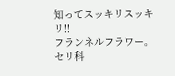知ってスッキリスッキリ!!
フランネルフラワー。セリ科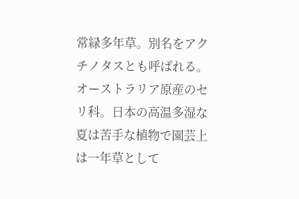常緑多年草。別名をアクチノタスとも呼ばれる。オーストラリア原産のセリ科。日本の高温多湿な夏は苦手な植物で園芸上は一年草として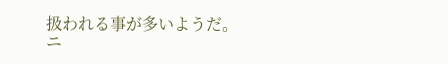扱われる事が多いようだ。
ニ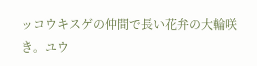ッコウキスゲの仲間で長い花弁の大輪咲き。ユウ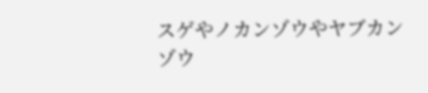スゲやノカンゾウやヤブカンゾウ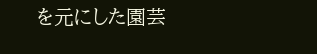を元にした園芸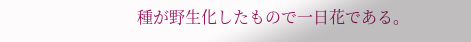種が野生化したもので一日花である。